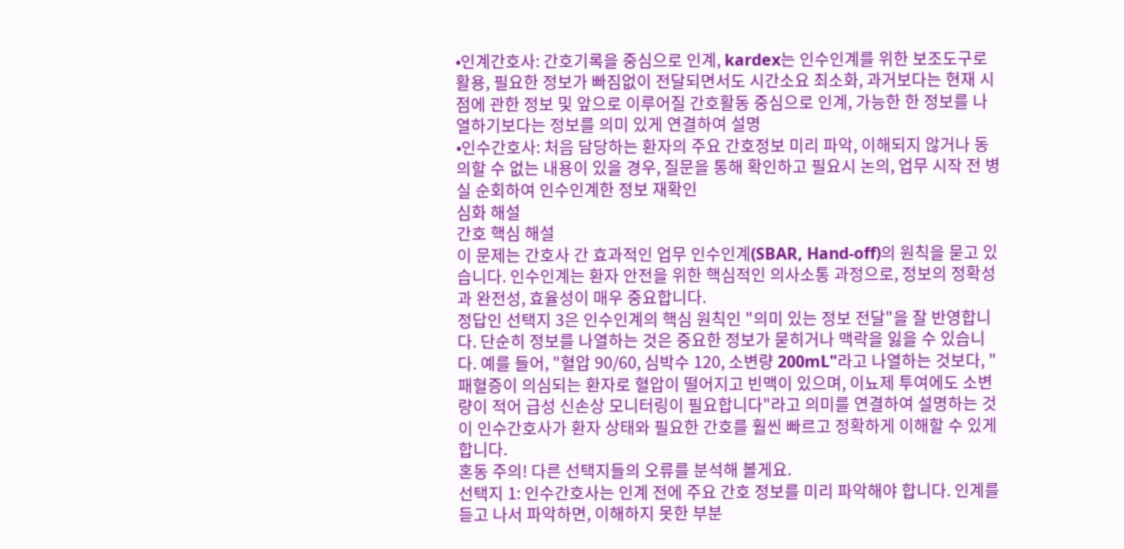•인계간호사: 간호기록을 중심으로 인계, kardex는 인수인계를 위한 보조도구로 활용, 필요한 정보가 빠짐없이 전달되면서도 시간소요 최소화, 과거보다는 현재 시점에 관한 정보 및 앞으로 이루어질 간호활동 중심으로 인계, 가능한 한 정보를 나열하기보다는 정보를 의미 있게 연결하여 설명
•인수간호사: 처음 담당하는 환자의 주요 간호정보 미리 파악, 이해되지 않거나 동의할 수 없는 내용이 있을 경우, 질문을 통해 확인하고 필요시 논의, 업무 시작 전 병실 순회하여 인수인계한 정보 재확인
심화 해설
간호 핵심 해설
이 문제는 간호사 간 효과적인 업무 인수인계(SBAR, Hand-off)의 원칙을 묻고 있습니다. 인수인계는 환자 안전을 위한 핵심적인 의사소통 과정으로, 정보의 정확성과 완전성, 효율성이 매우 중요합니다.
정답인 선택지 3은 인수인계의 핵심 원칙인 "의미 있는 정보 전달"을 잘 반영합니다. 단순히 정보를 나열하는 것은 중요한 정보가 묻히거나 맥락을 잃을 수 있습니다. 예를 들어, "혈압 90/60, 심박수 120, 소변량 200mL"라고 나열하는 것보다, "패혈증이 의심되는 환자로 혈압이 떨어지고 빈맥이 있으며, 이뇨제 투여에도 소변량이 적어 급성 신손상 모니터링이 필요합니다"라고 의미를 연결하여 설명하는 것이 인수간호사가 환자 상태와 필요한 간호를 훨씬 빠르고 정확하게 이해할 수 있게 합니다.
혼동 주의! 다른 선택지들의 오류를 분석해 볼게요.
선택지 1: 인수간호사는 인계 전에 주요 간호 정보를 미리 파악해야 합니다. 인계를 듣고 나서 파악하면, 이해하지 못한 부분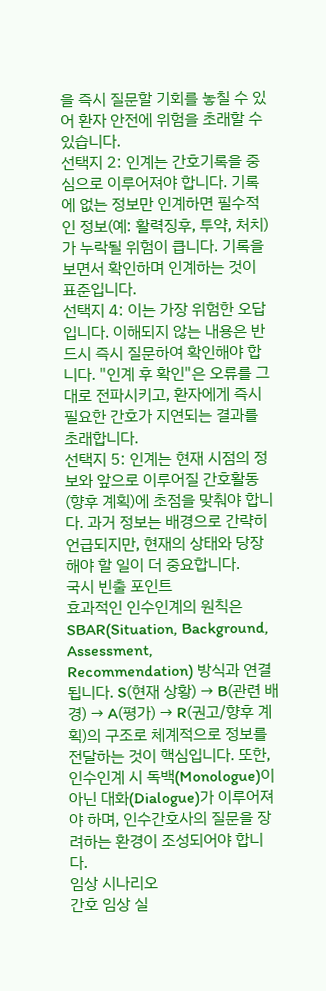을 즉시 질문할 기회를 놓칠 수 있어 환자 안전에 위험을 초래할 수 있습니다.
선택지 2: 인계는 간호기록을 중심으로 이루어져야 합니다. 기록에 없는 정보만 인계하면 필수적인 정보(예: 활력징후, 투약, 처치)가 누락될 위험이 큽니다. 기록을 보면서 확인하며 인계하는 것이 표준입니다.
선택지 4: 이는 가장 위험한 오답입니다. 이해되지 않는 내용은 반드시 즉시 질문하여 확인해야 합니다. "인계 후 확인"은 오류를 그대로 전파시키고, 환자에게 즉시 필요한 간호가 지연되는 결과를 초래합니다.
선택지 5: 인계는 현재 시점의 정보와 앞으로 이루어질 간호활동(향후 계획)에 초점을 맞춰야 합니다. 과거 정보는 배경으로 간략히 언급되지만, 현재의 상태와 당장 해야 할 일이 더 중요합니다.
국시 빈출 포인트
효과적인 인수인계의 원칙은 SBAR(Situation, Background, Assessment, Recommendation) 방식과 연결됩니다. S(현재 상황) → B(관련 배경) → A(평가) → R(권고/향후 계획)의 구조로 체계적으로 정보를 전달하는 것이 핵심입니다. 또한, 인수인계 시 독백(Monologue)이 아닌 대화(Dialogue)가 이루어져야 하며, 인수간호사의 질문을 장려하는 환경이 조성되어야 합니다.
임상 시나리오
간호 임상 실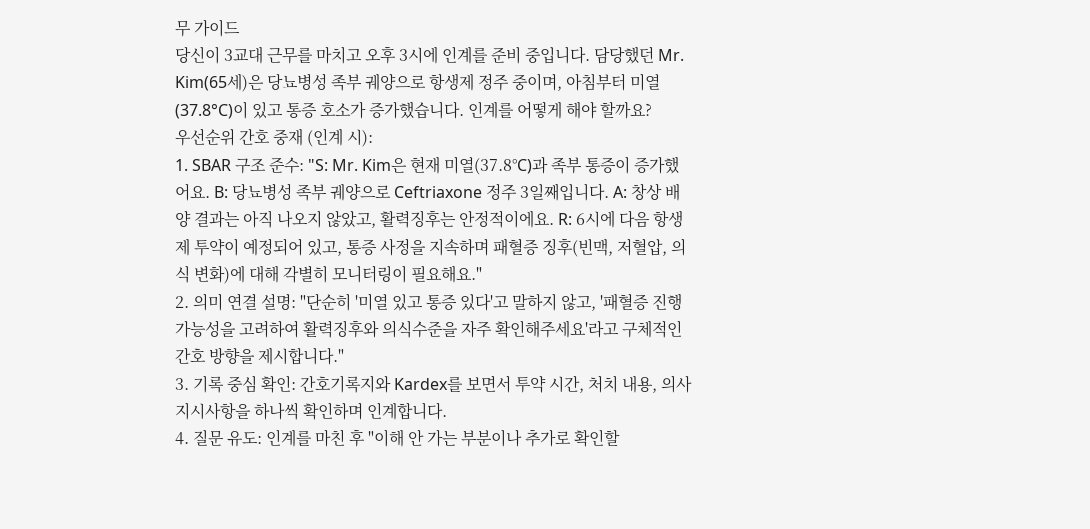무 가이드
당신이 3교대 근무를 마치고 오후 3시에 인계를 준비 중입니다. 담당했던 Mr. Kim(65세)은 당뇨병성 족부 궤양으로 항생제 정주 중이며, 아침부터 미열(37.8°C)이 있고 통증 호소가 증가했습니다. 인계를 어떻게 해야 할까요?
우선순위 간호 중재 (인계 시):
1. SBAR 구조 준수: "S: Mr. Kim은 현재 미열(37.8°C)과 족부 통증이 증가했어요. B: 당뇨병성 족부 궤양으로 Ceftriaxone 정주 3일째입니다. A: 창상 배양 결과는 아직 나오지 않았고, 활력징후는 안정적이에요. R: 6시에 다음 항생제 투약이 예정되어 있고, 통증 사정을 지속하며 패혈증 징후(빈맥, 저혈압, 의식 변화)에 대해 각별히 모니터링이 필요해요."
2. 의미 연결 설명: "단순히 '미열 있고 통증 있다'고 말하지 않고, '패혈증 진행 가능성을 고려하여 활력징후와 의식수준을 자주 확인해주세요'라고 구체적인 간호 방향을 제시합니다."
3. 기록 중심 확인: 간호기록지와 Kardex를 보면서 투약 시간, 처치 내용, 의사 지시사항을 하나씩 확인하며 인계합니다.
4. 질문 유도: 인계를 마친 후 "이해 안 가는 부분이나 추가로 확인할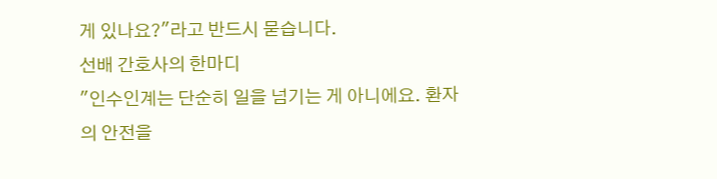게 있나요?"라고 반드시 묻습니다.
선배 간호사의 한마디
"인수인계는 단순히 일을 넘기는 게 아니에요. 환자의 안전을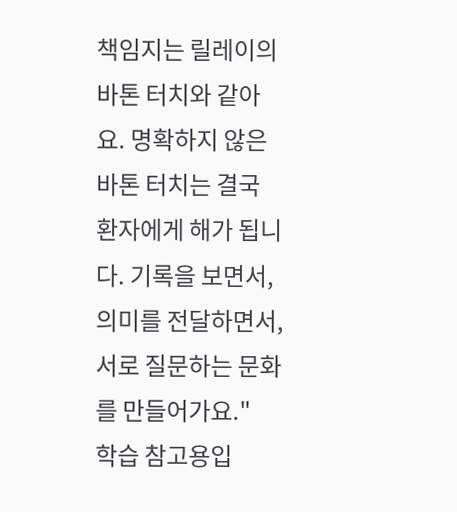책임지는 릴레이의 바톤 터치와 같아요. 명확하지 않은 바톤 터치는 결국 환자에게 해가 됩니다. 기록을 보면서, 의미를 전달하면서, 서로 질문하는 문화를 만들어가요."
학습 참고용입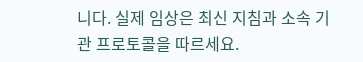니다. 실제 임상은 최신 지침과 소속 기관 프로토콜을 따르세요.